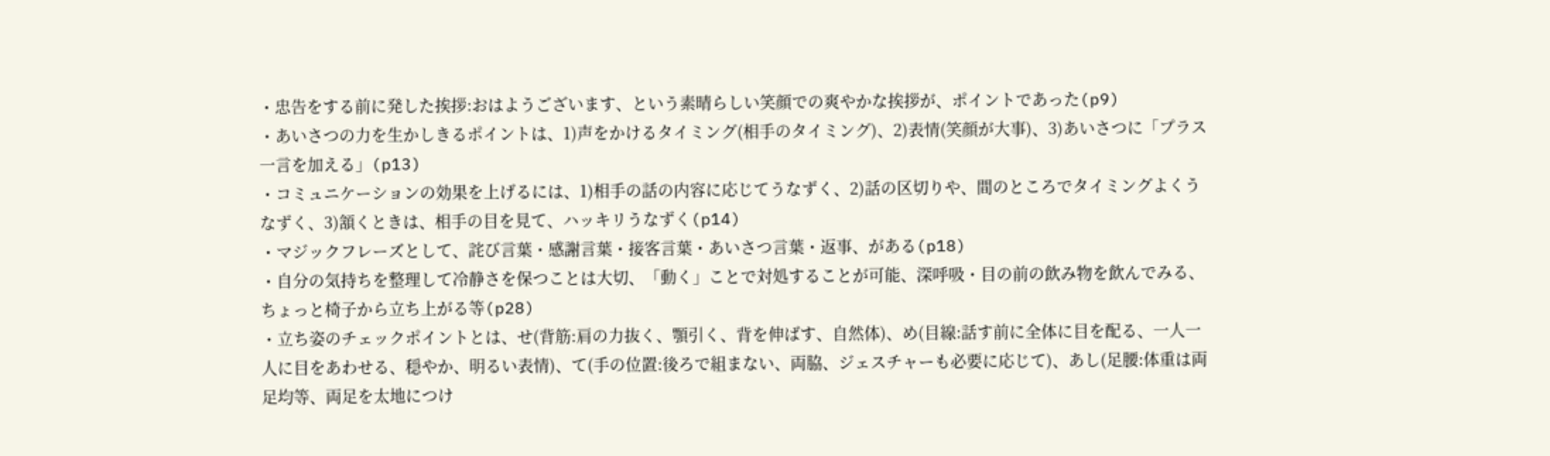・忠告をする前に発した挨拶:おはようございます、という素晴らしい笑顔での爽やかな挨拶が、ポイントであった(p9)
・あいさつの力を生かしきるポイントは、1)声をかけるタイミング(相手のタイミング)、2)表情(笑顔が大事)、3)あいさつに「プラス一言を加える」(p13)
・コミュニケーションの効果を上げるには、1)相手の話の内容に応じてうなずく、2)話の区切りや、間のところでタイミングよくうなずく、3)頷くときは、相手の目を見て、ハッキリうなずく(p14)
・マジックフレーズとして、詫び言葉・感謝言葉・接客言葉・あいさつ言葉・返事、がある(p18)
・自分の気持ちを整理して冷静さを保つことは大切、「動く」ことで対処することが可能、深呼吸・目の前の飲み物を飲んでみる、ちょっと椅子から立ち上がる等(p28)
・立ち姿のチェックポイントとは、せ(背筋:肩の力抜く、顎引く、背を伸ばす、自然体)、め(目線:話す前に全体に目を配る、一人一人に目をあわせる、穏やか、明るい表情)、て(手の位置:後ろで組まない、両脇、ジェスチャーも必要に応じて)、あし(足腰:体重は両足均等、両足を太地につけ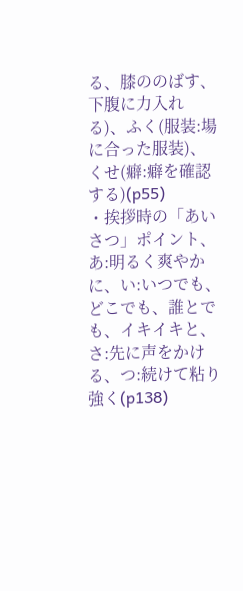る、膝ののばす、下腹に力入れる)、ふく(服装:場に合った服装)、くせ(癖:癖を確認する)(p55)
・挨拶時の「あいさつ」ポイント、あ:明るく爽やかに、い:いつでも、どこでも、誰とでも、イキイキと、さ:先に声をかける、つ:続けて粘り強く(p138)